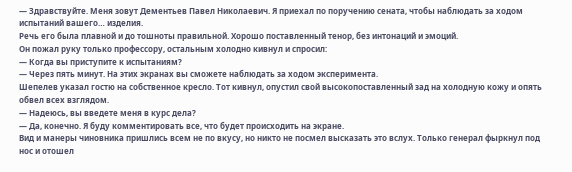— Здравствуйте. Меня зовут Дементьев Павел Николаевич. Я приехал по поручению сената, чтобы наблюдать за ходом испытаний вашего… изделия.
Речь его была плавной и до тошноты правильной. Хорошо поставленный тенор, без интонаций и эмоций.
Он пожал руку только профессору, остальным холодно кивнул и спросил:
— Когда вы приступите к испытаниям?
— Через пять минут. На этих экранах вы сможете наблюдать за ходом эксперимента.
Шепелев указал гостю на собственное кресло. Тот кивнул, опустил свой высокопоставленный зад на холодную кожу и опять обвел всех взглядом.
— Надеюсь, вы введете меня в курс дела?
— Да, конечно. Я буду комментировать все, что будет происходить на экране.
Вид и манеры чиновника пришлись всем не по вкусу, но никто не посмел высказать это вслух. Только генерал фыркнул под нос и отошел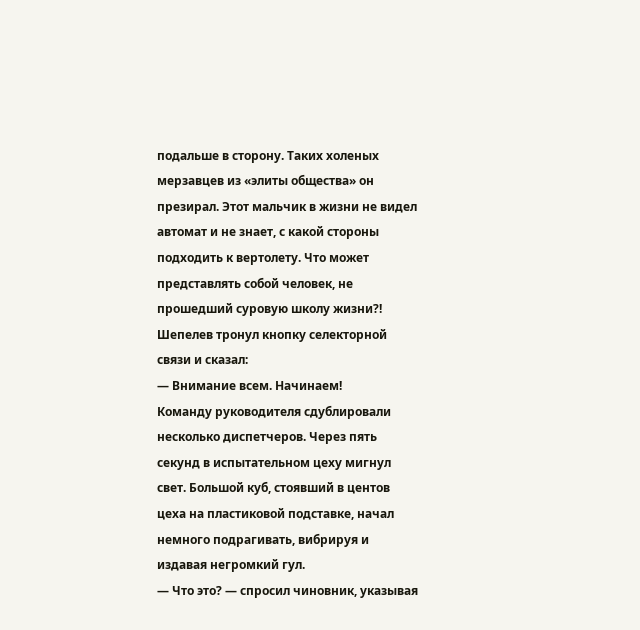подальше в сторону. Таких холеных мерзавцев из «элиты общества» он презирал. Этот мальчик в жизни не видел автомат и не знает, с какой стороны подходить к вертолету. Что может представлять собой человек, не прошедший суровую школу жизни?!
Шепелев тронул кнопку селекторной связи и сказал:
— Внимание всем. Начинаем!
Команду руководителя сдублировали несколько диспетчеров. Через пять секунд в испытательном цеху мигнул свет. Большой куб, стоявший в центов цеха на пластиковой подставке, начал немного подрагивать, вибрируя и издавая негромкий гул.
— Что это? — спросил чиновник, указывая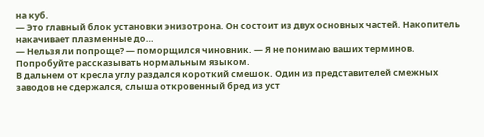на куб.
— Это главный блок установки энизотрона. Он состоит из двух основных частей. Накопитель накачивает плазменные до…
— Нельзя ли попроще? — поморщился чиновник. — Я не понимаю ваших терминов. Попробуйте рассказывать нормальным языком.
В дальнем от кресла углу раздался короткий смешок. Один из представителей смежных заводов не сдержался, слыша откровенный бред из уст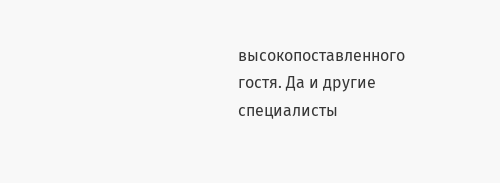высокопоставленного гостя. Да и другие специалисты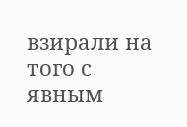взирали на того с явным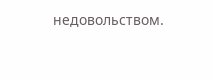недовольством.